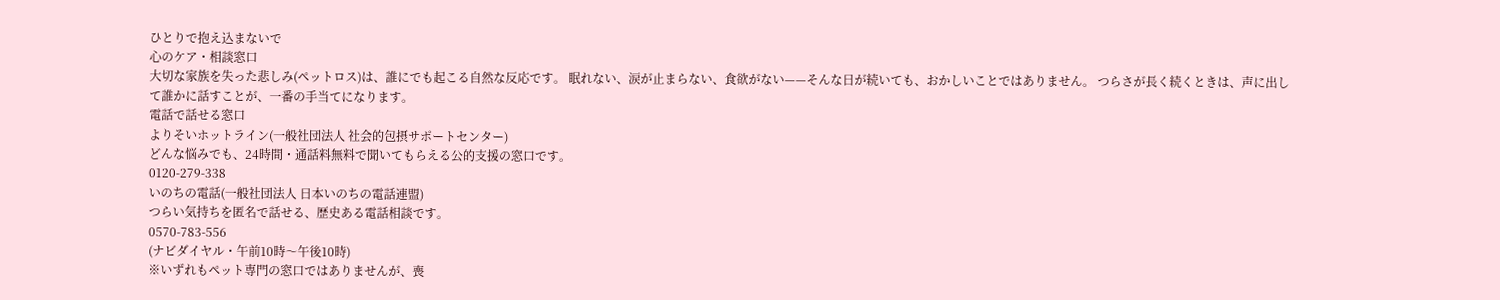ひとりで抱え込まないで
心のケア・相談窓口
大切な家族を失った悲しみ(ペットロス)は、誰にでも起こる自然な反応です。 眠れない、涙が止まらない、食欲がない——そんな日が続いても、おかしいことではありません。 つらさが長く続くときは、声に出して誰かに話すことが、一番の手当てになります。
電話で話せる窓口
よりそいホットライン(一般社団法人 社会的包摂サポートセンター)
どんな悩みでも、24時間・通話料無料で聞いてもらえる公的支援の窓口です。
0120-279-338
いのちの電話(一般社団法人 日本いのちの電話連盟)
つらい気持ちを匿名で話せる、歴史ある電話相談です。
0570-783-556
(ナビダイヤル・午前10時〜午後10時)
※いずれもペット専門の窓口ではありませんが、喪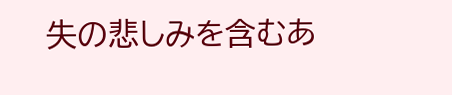失の悲しみを含むあ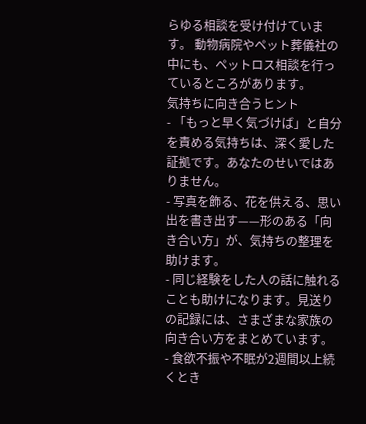らゆる相談を受け付けています。 動物病院やペット葬儀社の中にも、ペットロス相談を行っているところがあります。
気持ちに向き合うヒント
- 「もっと早く気づけば」と自分を責める気持ちは、深く愛した証拠です。あなたのせいではありません。
- 写真を飾る、花を供える、思い出を書き出す——形のある「向き合い方」が、気持ちの整理を助けます。
- 同じ経験をした人の話に触れることも助けになります。見送りの記録には、さまざまな家族の向き合い方をまとめています。
- 食欲不振や不眠が2週間以上続くとき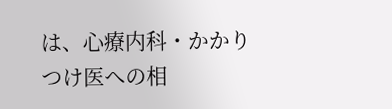は、心療内科・かかりつけ医への相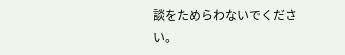談をためらわないでください。